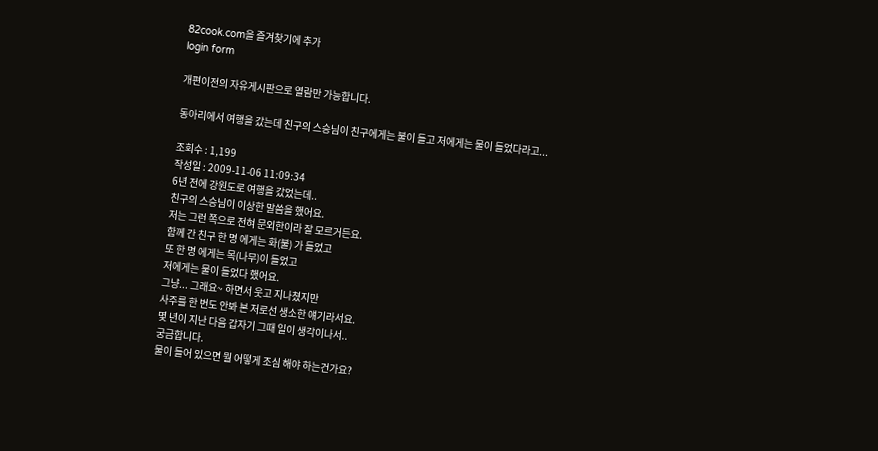82cook.com을 즐겨찾기에 추가
login form

개편이전의 자유게시판으로 열람만 가능합니다.

동아리에서 여행을 갔는데 친구의 스승님이 친구에게는 불이 들고 저에게는 물이 들었다라고...

조회수 : 1,199
작성일 : 2009-11-06 11:09:34
6년 전에 강원도로 여행을 갔었는데..
친구의 스승님이 이상한 말씀을 했어요.
저는 그런 쪽으로 전혀 문외한이라 잘 모르거든요.
함께 간 친구 한 명 에게는 화(불) 가 들었고
또 한 명 에게는 목(나무)이 들었고
저에게는 물이 들었다 했어요.
그냥... 그래요~ 하면서 웃고 지나쳤지만
사주를 한 번도 안봐 본 저로선 생소한 얘기라서요.
몇 년이 지난 다음 갑자기 그때 일이 생각이나서..
궁금합니다.
물이 들어 있으면 뭘 어떻게 조심 해야 하는건가요?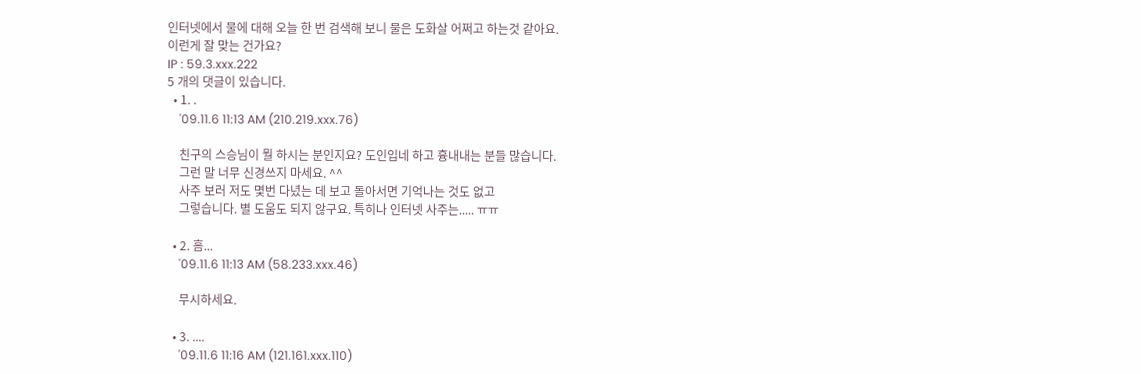인터넷에서 물에 대해 오늘 한 번 검색해 보니 물은 도화살 어쩌고 하는것 같아요.
이런게 잘 맞는 건가요?
IP : 59.3.xxx.222
5 개의 댓글이 있습니다.
  • 1. .
    '09.11.6 11:13 AM (210.219.xxx.76)

    친구의 스승님이 뭘 하시는 분인지요? 도인입네 하고 흉내내는 분들 많습니다.
    그런 말 너무 신경쓰지 마세요. ^^
    사주 보러 저도 몇번 다녔는 데 보고 돌아서면 기억나는 것도 없고
    그렇습니다. 별 도움도 되지 않구요. 특히나 인터넷 사주는..... ㅠㅠ

  • 2. 흠...
    '09.11.6 11:13 AM (58.233.xxx.46)

    무시하세요.

  • 3. ....
    '09.11.6 11:16 AM (121.161.xxx.110)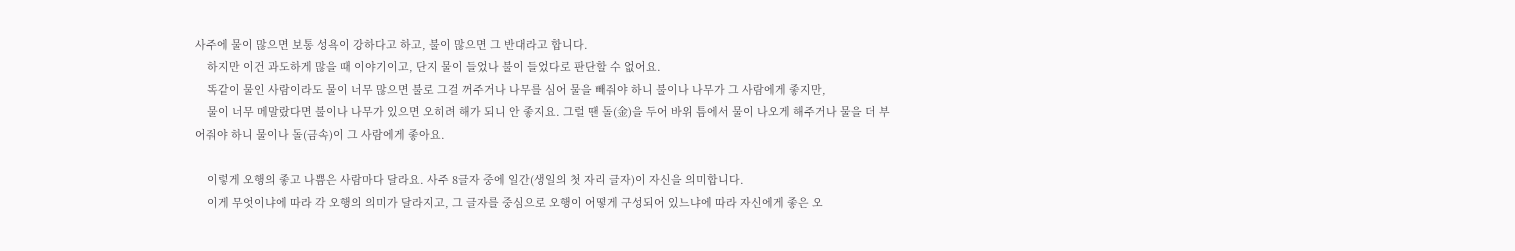사주에 물이 많으면 보통 성욕이 강하다고 하고, 불이 많으면 그 반대라고 합니다.
    하지만 이건 과도하게 많을 때 이야기이고, 단지 물이 들었나 불이 들었다로 판단할 수 없어요.
    똑같이 물인 사람이라도 물이 너무 많으면 불로 그걸 꺼주거나 나무를 심어 물을 빼줘야 하니 불이나 나무가 그 사람에게 좋지만,
    물이 너무 메말랐다면 불이나 나무가 있으면 오히려 해가 되니 안 좋지요. 그럴 땐 돌(金)을 두어 바위 틈에서 물이 나오게 해주거나 물을 더 부어줘야 하니 물이나 돌(금속)이 그 사람에게 좋아요.

    이렇게 오행의 좋고 나쁨은 사람마다 달라요. 사주 8글자 중에 일간(생일의 첫 자리 글자)이 자신을 의미합니다.
    이게 무엇이냐에 따라 각 오행의 의미가 달라지고, 그 글자를 중심으로 오행이 어떻게 구성되어 있느냐에 따라 자신에게 좋은 오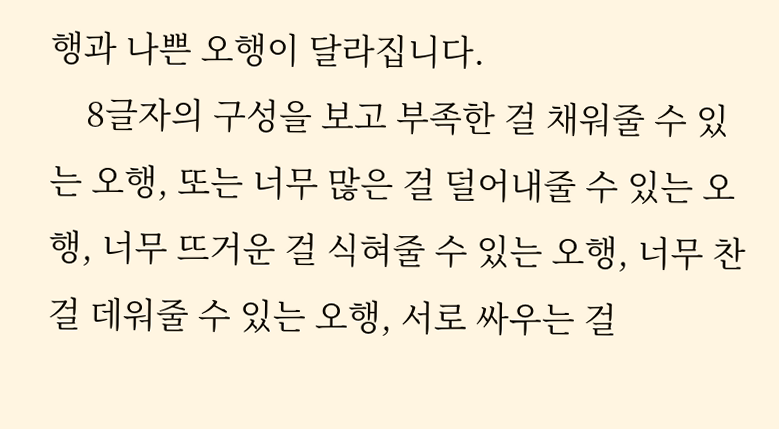행과 나쁜 오행이 달라집니다.
    8글자의 구성을 보고 부족한 걸 채워줄 수 있는 오행, 또는 너무 많은 걸 덜어내줄 수 있는 오행, 너무 뜨거운 걸 식혀줄 수 있는 오행, 너무 찬 걸 데워줄 수 있는 오행, 서로 싸우는 걸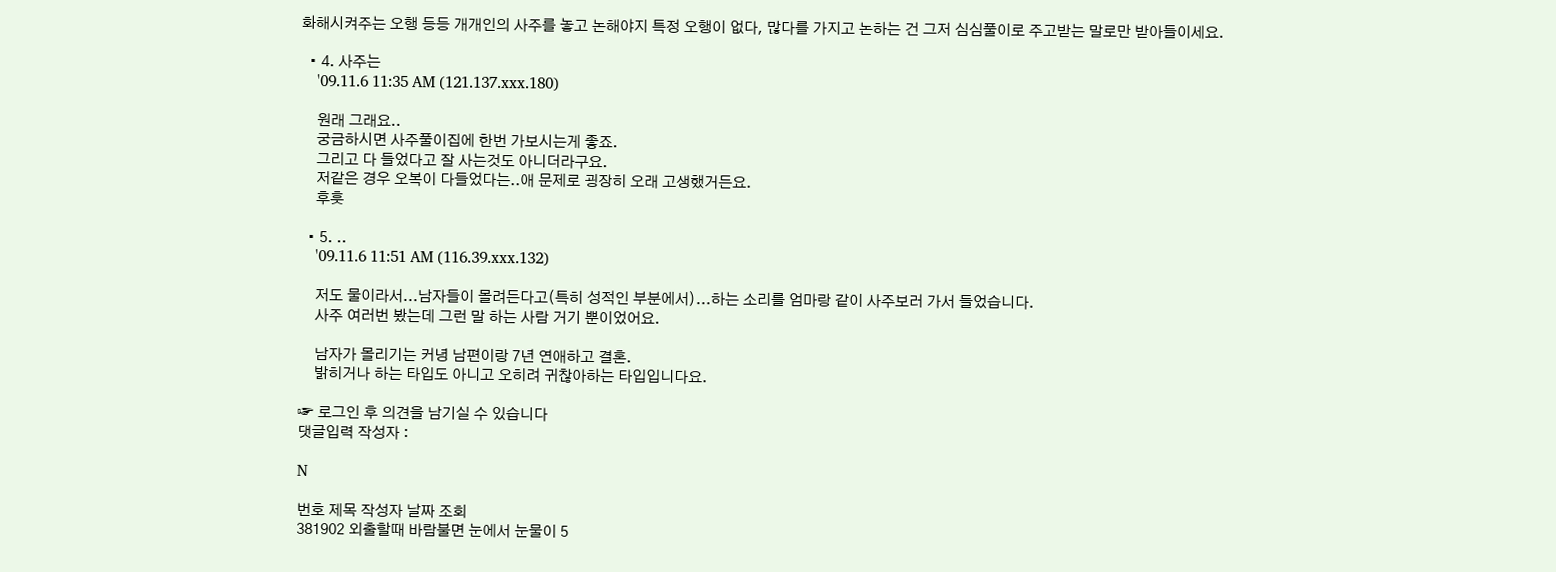화해시켜주는 오행 등등 개개인의 사주를 놓고 논해야지 특정 오행이 없다, 많다를 가지고 논하는 건 그저 심심풀이로 주고받는 말로만 받아들이세요.

  • 4. 사주는
    '09.11.6 11:35 AM (121.137.xxx.180)

    원래 그래요..
    궁금하시면 사주풀이집에 한번 가보시는게 좋죠.
    그리고 다 들었다고 잘 사는것도 아니더라구요.
    저같은 경우 오복이 다들었다는..애 문제로 굉장히 오래 고생했거든요.
    후훗

  • 5. ..
    '09.11.6 11:51 AM (116.39.xxx.132)

    저도 물이라서...남자들이 몰려든다고(특히 성적인 부분에서)...하는 소리를 엄마랑 같이 사주보러 가서 들었습니다.
    사주 여러번 봤는데 그런 말 하는 사람 거기 뿐이었어요.

    남자가 몰리기는 커녕 남편이랑 7년 연애하고 결혼.
    밝히거나 하는 타입도 아니고 오히려 귀찮아하는 타입입니다요.

☞ 로그인 후 의견을 남기실 수 있습니다
댓글입력 작성자 :

N

번호 제목 작성자 날짜 조회
381902 외출할때 바람불면 눈에서 눈물이 5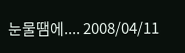눈물땜에.... 2008/04/11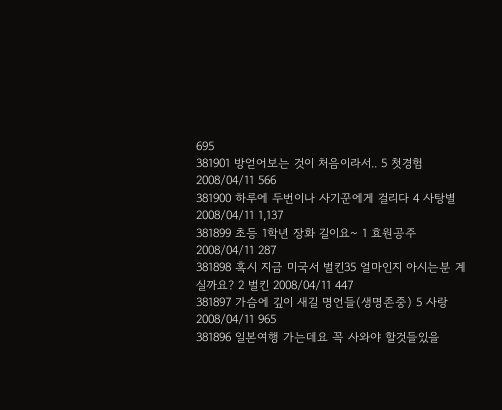695
381901 방얻어보는 것이 처음이라서.. 5 첫경험 2008/04/11 566
381900 하루에 두번이나 사기꾼에게 걸리다 4 사탕별 2008/04/11 1,137
381899 초등 1학년 장화 길이요~ 1 효원공주 2008/04/11 287
381898 혹시 지금 미국서 벌킨35 얼마인지 아시는분 계실까요? 2 벌킨 2008/04/11 447
381897 가슴에 깊이 새길 명언들(생명존중) 5 사랑 2008/04/11 965
381896 일본여행 가는데요 꼭 사와야 할것들있을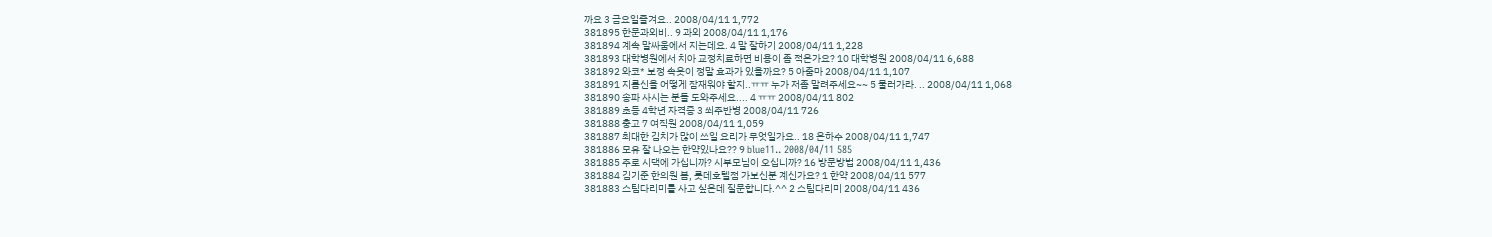까요 3 금요일즐겨요.. 2008/04/11 1,772
381895 한문과외비.. 9 과외 2008/04/11 1,176
381894 계속 말싸움에서 지는데요. 4 말 잘하기 2008/04/11 1,228
381893 대학병원에서 치아 교정치료하면 비용이 좀 적은가요? 10 대학병원 2008/04/11 6,688
381892 와코* 보정 속옷이 정말 효과가 있을까요? 5 아줌마 2008/04/11 1,107
381891 지름신을 어떻게 잠재워야 할지..ㅠㅠ 누가 저좀 말려주세요~~ 5 물러가라. .. 2008/04/11 1,068
381890 송파 사시는 분들 도와주세요.... 4 ㅠㅠ 2008/04/11 802
381889 초등 4학년 자격증 3 쐬주반병 2008/04/11 726
381888 충고 7 여직원 2008/04/11 1,059
381887 최대한 김치가 많이 쓰일 요리가 무엇일가요.. 18 은하수 2008/04/11 1,747
381886 모유 잘 나오는 한약있나요?? 9 blue11.. 2008/04/11 585
381885 주로 시댁에 가십니까? 시부모님이 오십니까? 16 방문방법 2008/04/11 1,436
381884 김기준 한의원 봄, 롯데호텔점 가보신분 계신가요? 1 한약 2008/04/11 577
381883 스팀다리미를 사고 싶은데 질문합니다.^^ 2 스팀다리미 2008/04/11 436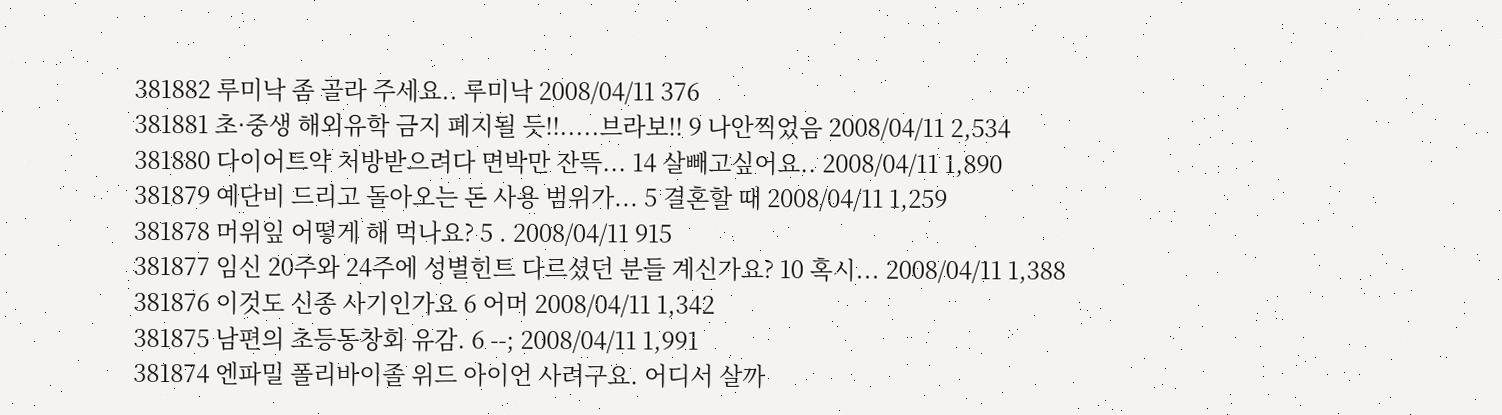381882 루미낙 좀 골라 주세요.. 루미낙 2008/04/11 376
381881 초·중생 해외유학 금지 폐지될 듯!!.....브라보!! 9 나안찍었음 2008/04/11 2,534
381880 다이어트약 처방받으려다 면박만 잔뜩... 14 살빼고싶어요.. 2008/04/11 1,890
381879 예단비 드리고 돌아오는 돈 사용 범위가... 5 결혼할 때 2008/04/11 1,259
381878 머위잎 어떻게 해 먹나요? 5 . 2008/04/11 915
381877 임신 20주와 24주에 성별힌트 다르셨던 분들 계신가요? 10 혹시... 2008/04/11 1,388
381876 이것도 신종 사기인가요 6 어머 2008/04/11 1,342
381875 남편의 초등동창회 유감. 6 --; 2008/04/11 1,991
381874 엔파밀 폴리바이졸 위드 아이언 사려구요. 어디서 살까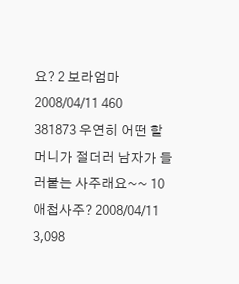요? 2 보라엄마 2008/04/11 460
381873 우연히 어떤 할머니가 절더러 남자가 들러붙는 사주래요~~ 10 애첩사주? 2008/04/11 3,098